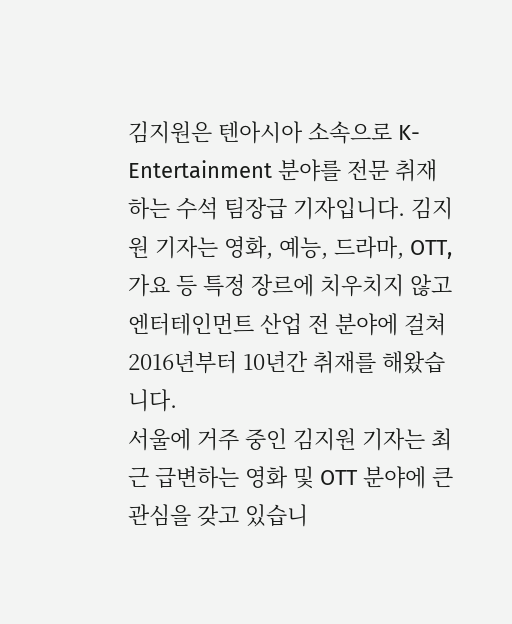김지원은 텐아시아 소속으로 K-Entertainment 분야를 전문 취재하는 수석 팀장급 기자입니다. 김지원 기자는 영화, 예능, 드라마, OTT, 가요 등 특정 장르에 치우치지 않고 엔터테인먼트 산업 전 분야에 걸쳐 2016년부터 10년간 취재를 해왔습니다.
서울에 거주 중인 김지원 기자는 최근 급변하는 영화 및 OTT 분야에 큰 관심을 갖고 있습니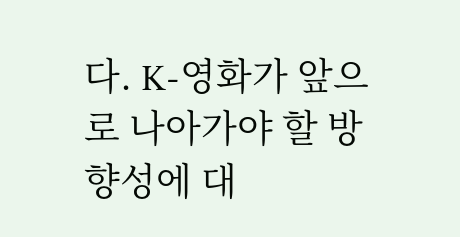다. K-영화가 앞으로 나아가야 할 방향성에 대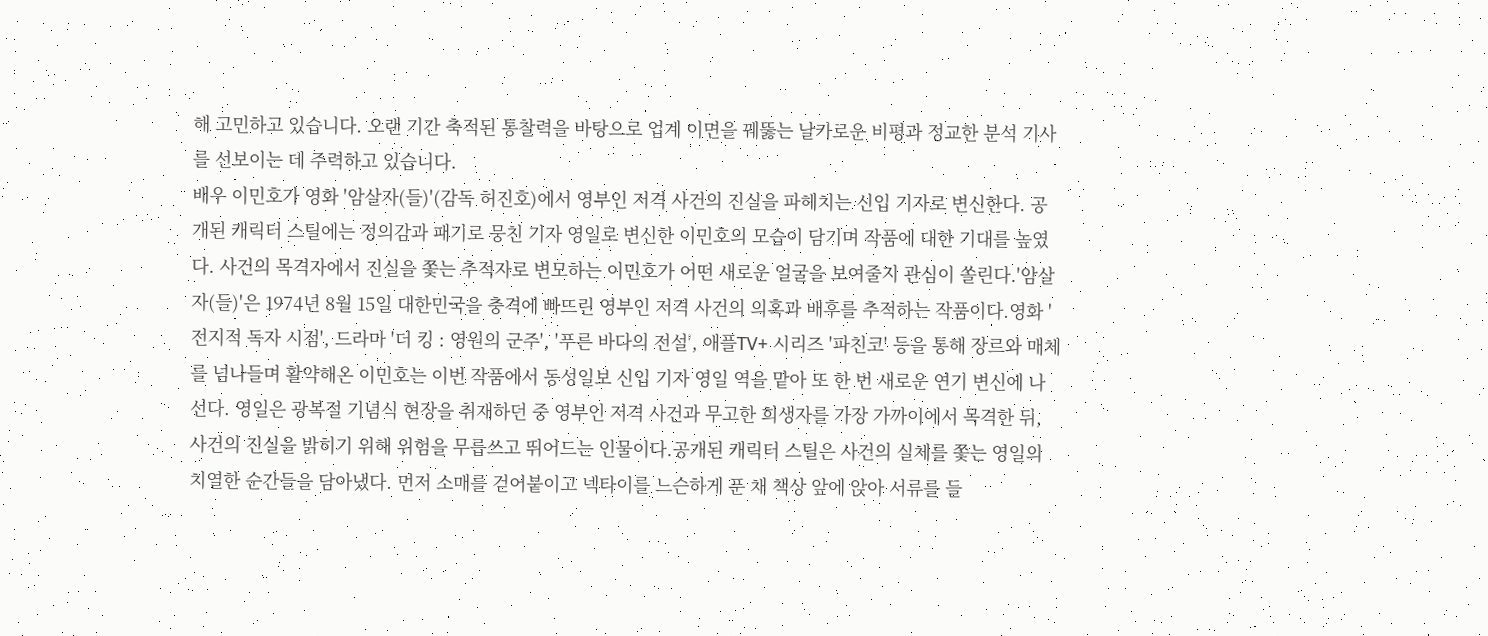해 고민하고 있습니다. 오랜 기간 축적된 통찰력을 바탕으로 업계 이면을 꿰뚫는 날카로운 비평과 정교한 분석 기사를 선보이는 데 주력하고 있습니다.
배우 이민호가 영화 '암살자(들)'(감독 허진호)에서 영부인 저격 사건의 진실을 파헤치는 신입 기자로 변신한다. 공개된 캐릭터 스틸에는 정의감과 패기로 뭉친 기자 영일로 변신한 이민호의 모습이 담기며 작품에 대한 기대를 높였다. 사건의 목격자에서 진실을 쫓는 추적자로 변모하는 이민호가 어떤 새로운 얼굴을 보여줄지 관심이 쏠린다.'암살자(들)'은 1974년 8월 15일 대한민국을 충격에 빠뜨린 영부인 저격 사건의 의혹과 배후를 추적하는 작품이다.영화 '전지적 독자 시점', 드라마 '더 킹 : 영원의 군주', '푸른 바다의 전설', 애플TV+ 시리즈 '파친코' 등을 통해 장르와 매체를 넘나들며 활약해온 이민호는 이번 작품에서 동성일보 신입 기자 영일 역을 맡아 또 한 번 새로운 연기 변신에 나선다. 영일은 광복절 기념식 현장을 취재하던 중 영부인 저격 사건과 무고한 희생자를 가장 가까이에서 목격한 뒤, 사건의 진실을 밝히기 위해 위험을 무릅쓰고 뛰어드는 인물이다.공개된 캐릭터 스틸은 사건의 실체를 쫓는 영일의 치열한 순간들을 담아냈다. 먼저 소매를 걷어붙이고 넥타이를 느슨하게 푼 채 책상 앞에 앉아 서류를 들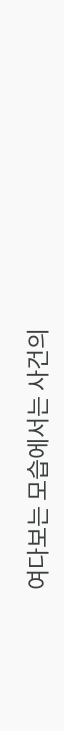여다보는 모습에서는 사건의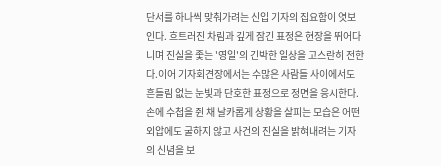단서를 하나씩 맞춰가려는 신입 기자의 집요함이 엿보인다. 흐트러진 차림과 깊게 잠긴 표정은 현장을 뛰어다니며 진실을 좇는 '영일'의 긴박한 일상을 고스란히 전한다.이어 기자회견장에서는 수많은 사람들 사이에서도 흔들림 없는 눈빛과 단호한 표정으로 정면을 응시한다. 손에 수첩을 쥔 채 날카롭게 상황을 살피는 모습은 어떤 외압에도 굴하지 않고 사건의 진실을 밝혀내려는 기자의 신념을 보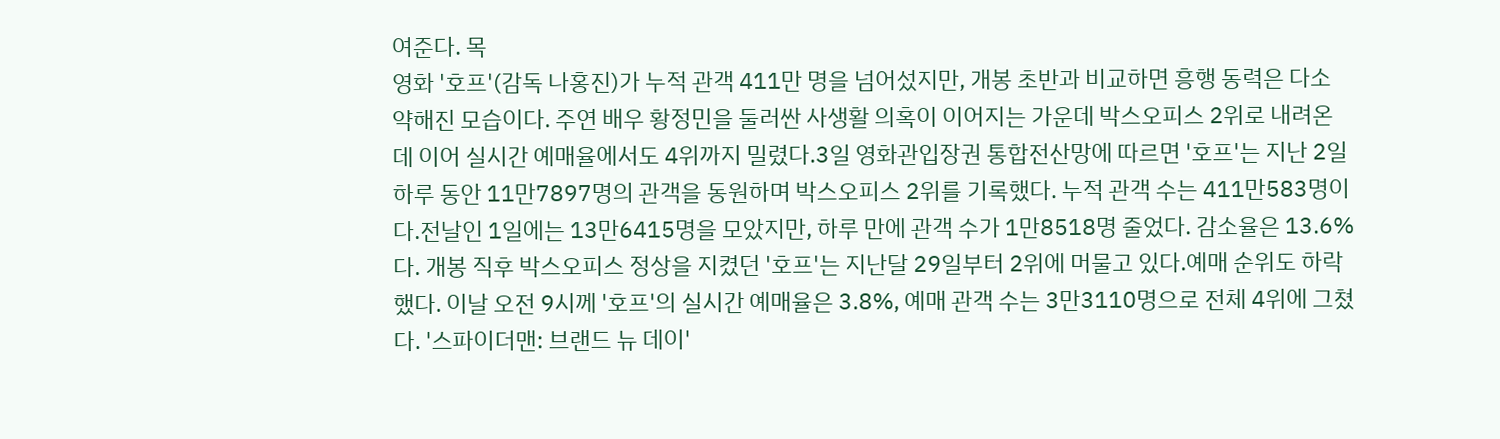여준다. 목
영화 '호프'(감독 나홍진)가 누적 관객 411만 명을 넘어섰지만, 개봉 초반과 비교하면 흥행 동력은 다소 약해진 모습이다. 주연 배우 황정민을 둘러싼 사생활 의혹이 이어지는 가운데 박스오피스 2위로 내려온 데 이어 실시간 예매율에서도 4위까지 밀렸다.3일 영화관입장권 통합전산망에 따르면 '호프'는 지난 2일 하루 동안 11만7897명의 관객을 동원하며 박스오피스 2위를 기록했다. 누적 관객 수는 411만583명이다.전날인 1일에는 13만6415명을 모았지만, 하루 만에 관객 수가 1만8518명 줄었다. 감소율은 13.6%다. 개봉 직후 박스오피스 정상을 지켰던 '호프'는 지난달 29일부터 2위에 머물고 있다.예매 순위도 하락했다. 이날 오전 9시께 '호프'의 실시간 예매율은 3.8%, 예매 관객 수는 3만3110명으로 전체 4위에 그쳤다. '스파이더맨: 브랜드 뉴 데이'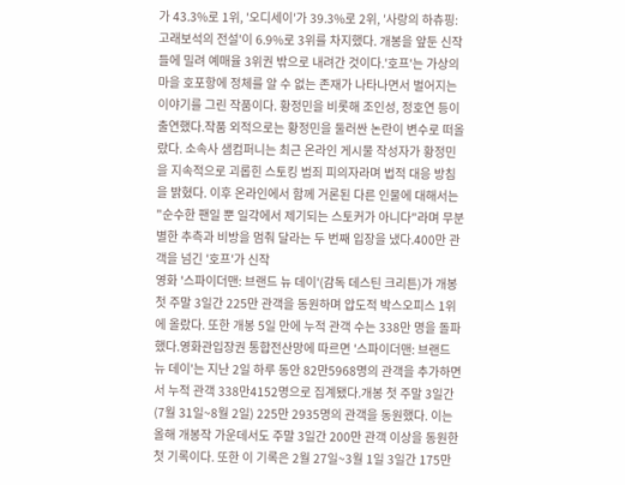가 43.3%로 1위, '오디세이'가 39.3%로 2위, '사랑의 하츄핑: 고래보석의 전설'이 6.9%로 3위를 차지했다. 개봉을 앞둔 신작들에 밀려 예매율 3위권 밖으로 내려간 것이다.'호프'는 가상의 마을 호포항에 정체를 알 수 없는 존재가 나타나면서 벌어지는 이야기를 그린 작품이다. 황정민을 비롯해 조인성, 정호연 등이 출연했다.작품 외적으로는 황정민을 둘러싼 논란이 변수로 떠올랐다. 소속사 샘컴퍼니는 최근 온라인 게시물 작성자가 황정민을 지속적으로 괴롭힌 스토킹 범죄 피의자라며 법적 대응 방침을 밝혔다. 이후 온라인에서 함께 거론된 다른 인물에 대해서는 "순수한 팬일 뿐 일각에서 제기되는 스토커가 아니다"라며 무분별한 추측과 비방을 멈춰 달라는 두 번째 입장을 냈다.400만 관객을 넘긴 '호프'가 신작
영화 '스파이더맨: 브랜드 뉴 데이'(감독 데스틴 크리튼)가 개봉 첫 주말 3일간 225만 관객을 동원하며 압도적 박스오피스 1위에 올랐다. 또한 개봉 5일 만에 누적 관객 수는 338만 명을 돌파했다.영화관입장권 통합전산망에 따르면 '스파이더맨: 브랜드 뉴 데이'는 지난 2일 하루 동안 82만5968명의 관객을 추가하면서 누적 관객 338만4152명으로 집계됐다.개봉 첫 주말 3일간 (7월 31일~8월 2일) 225만 2935명의 관객을 동원했다. 이는 올해 개봉작 가운데서도 주말 3일간 200만 관객 이상을 동원한 첫 기록이다. 또한 이 기록은 2월 27일~3월 1일 3일간 175만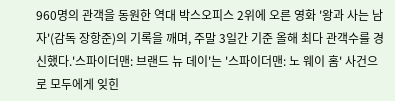960명의 관객을 동원한 역대 박스오피스 2위에 오른 영화 '왕과 사는 남자'(감독 장항준)의 기록을 깨며, 주말 3일간 기준 올해 최다 관객수를 경신했다.'스파이더맨: 브랜드 뉴 데이'는 '스파이더맨: 노 웨이 홈' 사건으로 모두에게 잊힌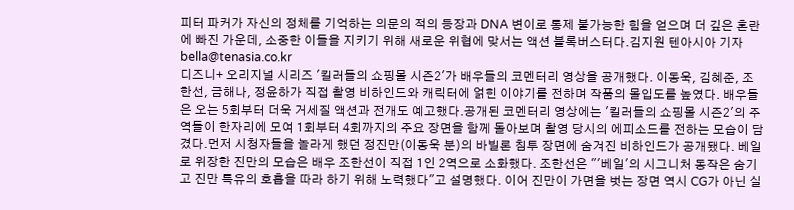피터 파커가 자신의 정체를 기억하는 의문의 적의 등장과 DNA 변이로 통제 불가능한 힘을 얻으며 더 깊은 혼란에 빠진 가운데, 소중한 이들을 지키기 위해 새로운 위협에 맞서는 액션 블록버스터다.김지원 텐아시아 기자 bella@tenasia.co.kr
디즈니+ 오리지널 시리즈 '킬러들의 쇼핑몰 시즌2'가 배우들의 코멘터리 영상을 공개했다. 이동욱, 김혜준, 조한선, 금해나, 정윤하가 직접 촬영 비하인드와 캐릭터에 얽힌 이야기를 전하며 작품의 몰입도를 높였다. 배우들은 오는 5회부터 더욱 거세질 액션과 전개도 예고했다.공개된 코멘터리 영상에는 '킬러들의 쇼핑몰 시즌2'의 주역들이 한자리에 모여 1회부터 4회까지의 주요 장면을 함께 돌아보며 촬영 당시의 에피소드를 전하는 모습이 담겼다.먼저 시청자들을 놀라게 했던 정진만(이동욱 분)의 바빌론 침투 장면에 숨겨진 비하인드가 공개됐다. 베일로 위장한 진만의 모습은 배우 조한선이 직접 1인 2역으로 소화했다. 조한선은 "'베일'의 시그니처 동작은 숨기고 진만 특유의 호흡을 따라 하기 위해 노력했다"고 설명했다. 이어 진만이 가면을 벗는 장면 역시 CG가 아닌 실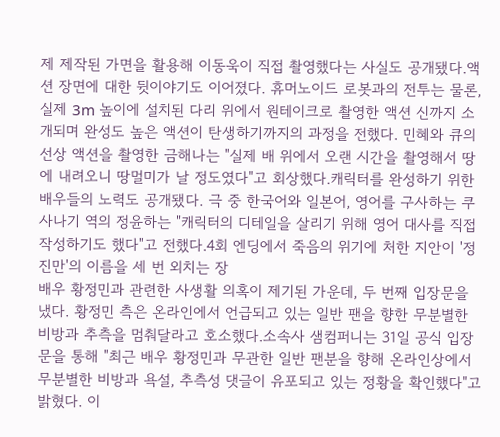제 제작된 가면을 활용해 이동욱이 직접 촬영했다는 사실도 공개됐다.액션 장면에 대한 뒷이야기도 이어졌다. 휴머노이드 로봇과의 전투는 물론, 실제 3m 높이에 설치된 다리 위에서 원테이크로 촬영한 액션 신까지 소개되며 완성도 높은 액션이 탄생하기까지의 과정을 전했다. 민혜와 큐의 선상 액션을 촬영한 금해나는 "실제 배 위에서 오랜 시간을 촬영해서 땅에 내려오니 땅멀미가 날 정도였다"고 회상했다.캐릭터를 완성하기 위한 배우들의 노력도 공개됐다. 극 중 한국어와 일본어, 영어를 구사하는 쿠사나기 역의 정윤하는 "캐릭터의 디테일을 살리기 위해 영어 대사를 직접 작성하기도 했다"고 전했다.4회 엔딩에서 죽음의 위기에 처한 지안이 '정진만'의 이름을 세 번 외치는 장
배우 황정민과 관련한 사생활 의혹이 제기된 가운데, 두 번째 입장문을 냈다. 황정민 측은 온라인에서 언급되고 있는 일반 팬을 향한 무분별한 비방과 추측을 멈춰달라고 호소했다.소속사 샘컴퍼니는 31일 공식 입장문을 통해 "최근 배우 황정민과 무관한 일반 팬분을 향해 온라인상에서 무분별한 비방과 욕설, 추측성 댓글이 유포되고 있는 정황을 확인했다"고 밝혔다. 이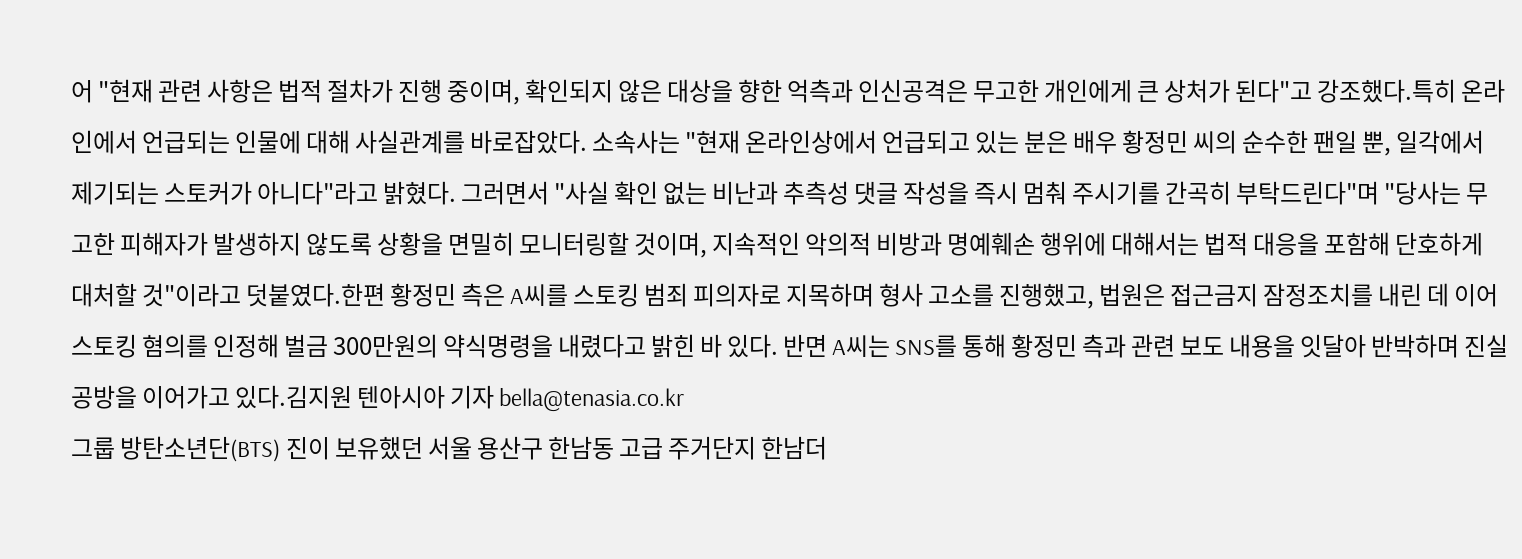어 "현재 관련 사항은 법적 절차가 진행 중이며, 확인되지 않은 대상을 향한 억측과 인신공격은 무고한 개인에게 큰 상처가 된다"고 강조했다.특히 온라인에서 언급되는 인물에 대해 사실관계를 바로잡았다. 소속사는 "현재 온라인상에서 언급되고 있는 분은 배우 황정민 씨의 순수한 팬일 뿐, 일각에서 제기되는 스토커가 아니다"라고 밝혔다. 그러면서 "사실 확인 없는 비난과 추측성 댓글 작성을 즉시 멈춰 주시기를 간곡히 부탁드린다"며 "당사는 무고한 피해자가 발생하지 않도록 상황을 면밀히 모니터링할 것이며, 지속적인 악의적 비방과 명예훼손 행위에 대해서는 법적 대응을 포함해 단호하게 대처할 것"이라고 덧붙였다.한편 황정민 측은 A씨를 스토킹 범죄 피의자로 지목하며 형사 고소를 진행했고, 법원은 접근금지 잠정조치를 내린 데 이어 스토킹 혐의를 인정해 벌금 300만원의 약식명령을 내렸다고 밝힌 바 있다. 반면 A씨는 SNS를 통해 황정민 측과 관련 보도 내용을 잇달아 반박하며 진실공방을 이어가고 있다.김지원 텐아시아 기자 bella@tenasia.co.kr
그룹 방탄소년단(BTS) 진이 보유했던 서울 용산구 한남동 고급 주거단지 한남더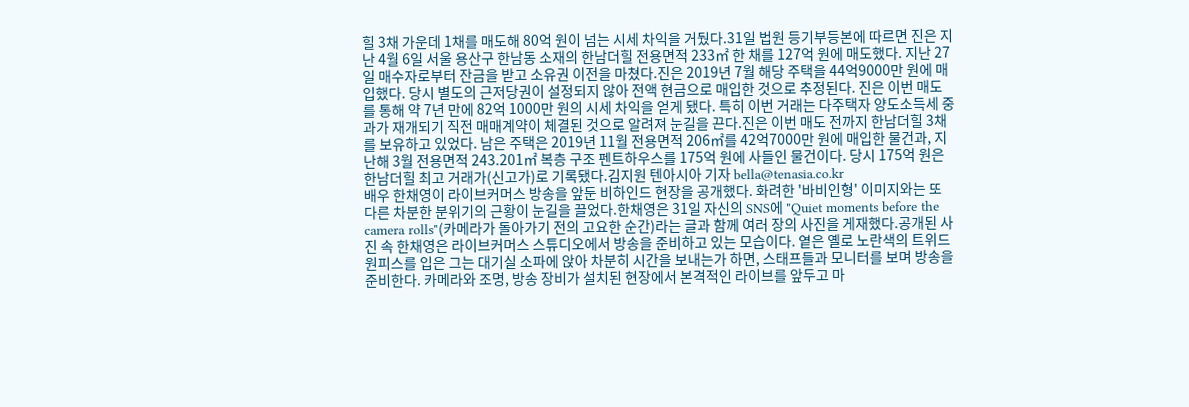힐 3채 가운데 1채를 매도해 80억 원이 넘는 시세 차익을 거뒀다.31일 법원 등기부등본에 따르면 진은 지난 4월 6일 서울 용산구 한남동 소재의 한남더힐 전용면적 233㎡ 한 채를 127억 원에 매도했다. 지난 27일 매수자로부터 잔금을 받고 소유권 이전을 마쳤다.진은 2019년 7월 해당 주택을 44억9000만 원에 매입했다. 당시 별도의 근저당권이 설정되지 않아 전액 현금으로 매입한 것으로 추정된다. 진은 이번 매도를 통해 약 7년 만에 82억 1000만 원의 시세 차익을 얻게 됐다. 특히 이번 거래는 다주택자 양도소득세 중과가 재개되기 직전 매매계약이 체결된 것으로 알려져 눈길을 끈다.진은 이번 매도 전까지 한남더힐 3채를 보유하고 있었다. 남은 주택은 2019년 11월 전용면적 206㎡를 42억7000만 원에 매입한 물건과, 지난해 3월 전용면적 243.201㎡ 복층 구조 펜트하우스를 175억 원에 사들인 물건이다. 당시 175억 원은 한남더힐 최고 거래가(신고가)로 기록됐다.김지원 텐아시아 기자 bella@tenasia.co.kr
배우 한채영이 라이브커머스 방송을 앞둔 비하인드 현장을 공개했다. 화려한 '바비인형' 이미지와는 또 다른 차분한 분위기의 근황이 눈길을 끌었다.한채영은 31일 자신의 SNS에 "Quiet moments before the camera rolls"(카메라가 돌아가기 전의 고요한 순간)라는 글과 함께 여러 장의 사진을 게재했다.공개된 사진 속 한채영은 라이브커머스 스튜디오에서 방송을 준비하고 있는 모습이다. 옅은 옐로 노란색의 트위드 원피스를 입은 그는 대기실 소파에 앉아 차분히 시간을 보내는가 하면, 스태프들과 모니터를 보며 방송을 준비한다. 카메라와 조명, 방송 장비가 설치된 현장에서 본격적인 라이브를 앞두고 마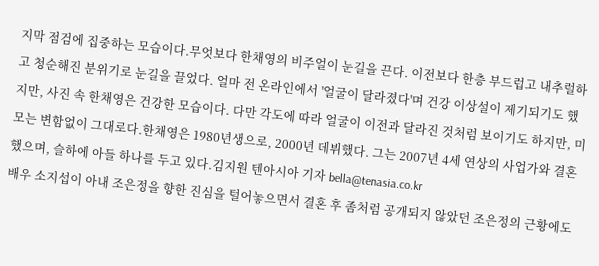지막 점검에 집중하는 모습이다.무엇보다 한채영의 비주얼이 눈길을 끈다. 이전보다 한층 부드럽고 내추럴하고 청순해진 분위기로 눈길을 끌었다. 얼마 전 온라인에서 '얼굴이 달라졌다'며 건강 이상설이 제기되기도 했지만, 사진 속 한채영은 건강한 모습이다. 다만 각도에 따라 얼굴이 이전과 달라진 것처럼 보이기도 하지만, 미모는 변함없이 그대로다.한채영은 1980년생으로, 2000년 데뷔했다. 그는 2007년 4세 연상의 사업가와 결혼했으며, 슬하에 아들 하나를 두고 있다.김지원 텐아시아 기자 bella@tenasia.co.kr
배우 소지섭이 아내 조은정을 향한 진심을 털어놓으면서 결혼 후 좀처럼 공개되지 않았던 조은정의 근황에도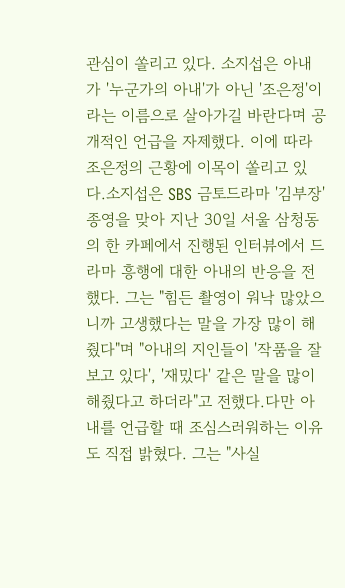관심이 쏠리고 있다. 소지섭은 아내가 '누군가의 아내'가 아닌 '조은정'이라는 이름으로 살아가길 바란다며 공개적인 언급을 자제했다. 이에 따라 조은정의 근황에 이목이 쏠리고 있다.소지섭은 SBS 금토드라마 '김부장' 종영을 맞아 지난 30일 서울 삼청동의 한 카페에서 진행된 인터뷰에서 드라마 흥행에 대한 아내의 반응을 전했다. 그는 "힘든 촬영이 워낙 많았으니까 고생했다는 말을 가장 많이 해줬다"며 "아내의 지인들이 '작품을 잘 보고 있다', '재밌다' 같은 말을 많이 해줬다고 하더라"고 전했다.다만 아내를 언급할 때 조심스러워하는 이유도 직접 밝혔다. 그는 "사실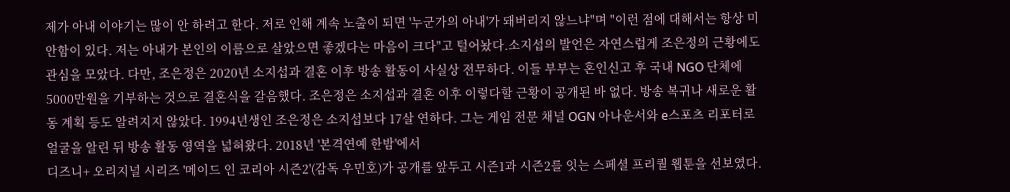제가 아내 이야기는 많이 안 하려고 한다. 저로 인해 계속 노출이 되면 '누군가의 아내'가 돼버리지 않느냐"며 "이런 점에 대해서는 항상 미안함이 있다. 저는 아내가 본인의 이름으로 살았으면 좋겠다는 마음이 크다"고 털어놨다.소지섭의 발언은 자연스럽게 조은정의 근황에도 관심을 모았다. 다만, 조은정은 2020년 소지섭과 결혼 이후 방송 활동이 사실상 전무하다. 이들 부부는 혼인신고 후 국내 NGO 단체에 5000만원을 기부하는 것으로 결혼식을 갈음했다. 조은정은 소지섭과 결혼 이후 이렇다할 근황이 공개된 바 없다. 방송 복귀나 새로운 활동 계획 등도 알려지지 않았다. 1994년생인 조은정은 소지섭보다 17살 연하다. 그는 게임 전문 채널 OGN 아나운서와 e스포츠 리포터로 얼굴을 알린 뒤 방송 활동 영역을 넓혀왔다. 2018년 '본격연예 한밤'에서
디즈니+ 오리지널 시리즈 '메이드 인 코리아 시즌2'(감독 우민호)가 공개를 앞두고 시즌1과 시즌2를 잇는 스페셜 프리퀄 웹툰을 선보였다.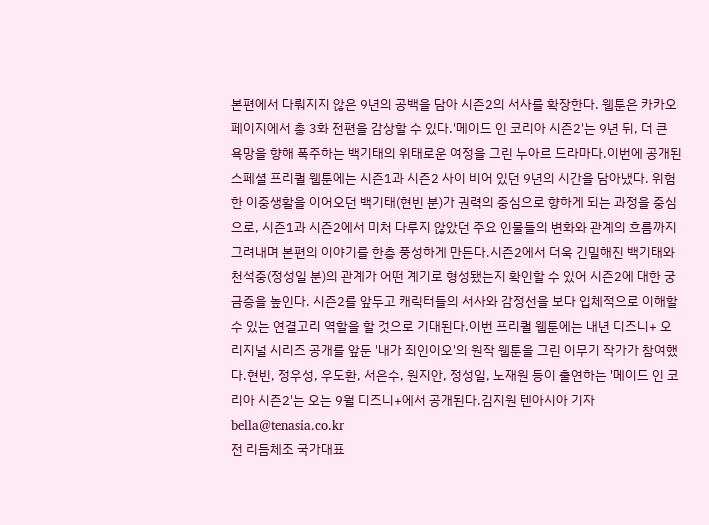본편에서 다뤄지지 않은 9년의 공백을 담아 시즌2의 서사를 확장한다. 웹툰은 카카오페이지에서 총 3화 전편을 감상할 수 있다.'메이드 인 코리아 시즌2'는 9년 뒤, 더 큰 욕망을 향해 폭주하는 백기태의 위태로운 여정을 그린 누아르 드라마다.이번에 공개된 스페셜 프리퀄 웹툰에는 시즌1과 시즌2 사이 비어 있던 9년의 시간을 담아냈다. 위험한 이중생활을 이어오던 백기태(현빈 분)가 권력의 중심으로 향하게 되는 과정을 중심으로, 시즌1과 시즌2에서 미처 다루지 않았던 주요 인물들의 변화와 관계의 흐름까지 그려내며 본편의 이야기를 한층 풍성하게 만든다.시즌2에서 더욱 긴밀해진 백기태와 천석중(정성일 분)의 관계가 어떤 계기로 형성됐는지 확인할 수 있어 시즌2에 대한 궁금증을 높인다. 시즌2를 앞두고 캐릭터들의 서사와 감정선을 보다 입체적으로 이해할 수 있는 연결고리 역할을 할 것으로 기대된다.이번 프리퀄 웹툰에는 내년 디즈니+ 오리지널 시리즈 공개를 앞둔 '내가 죄인이오'의 원작 웹툰을 그린 이무기 작가가 참여했다.현빈, 정우성, 우도환, 서은수, 원지안, 정성일, 노재원 등이 출연하는 '메이드 인 코리아 시즌2'는 오는 9월 디즈니+에서 공개된다.김지원 텐아시아 기자 bella@tenasia.co.kr
전 리듬체조 국가대표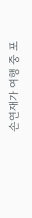손연재가 여행 중 포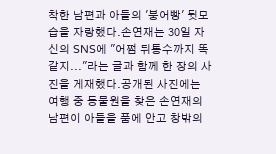착한 남편과 아들의 '붕어빵' 뒷모습을 자랑했다.손연재는 30일 자신의 SNS에 "어쩜 뒤통수까지 똑같지..."라는 글과 함께 한 장의 사진을 게재했다.공개된 사진에는 여행 중 동물원을 찾은 손연재의 남편이 아들을 품에 안고 창밖의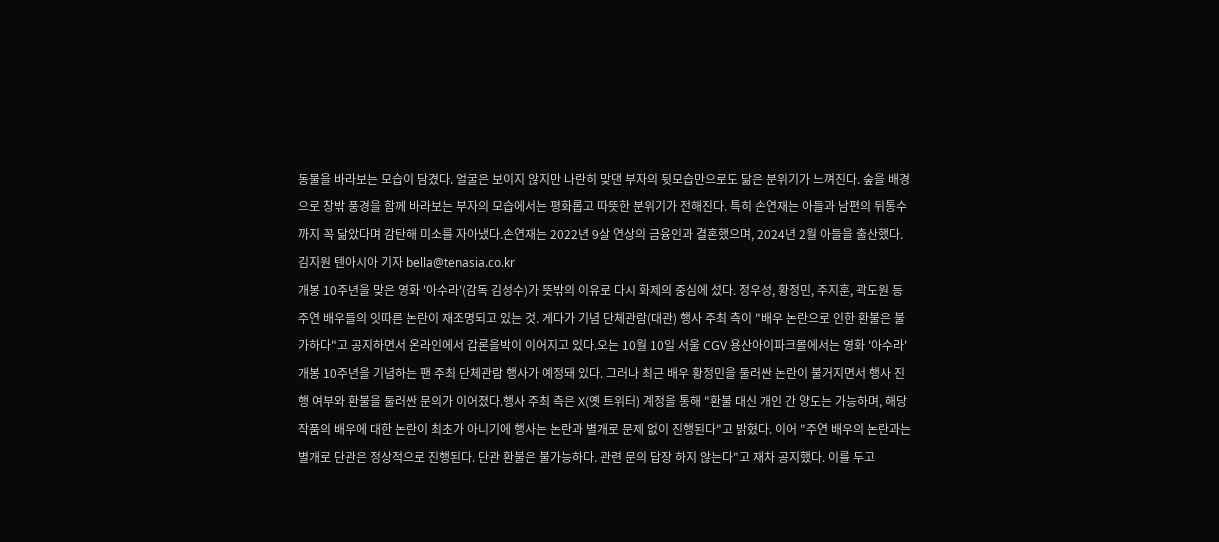동물을 바라보는 모습이 담겼다. 얼굴은 보이지 않지만 나란히 맞댄 부자의 뒷모습만으로도 닮은 분위기가 느껴진다. 숲을 배경으로 창밖 풍경을 함께 바라보는 부자의 모습에서는 평화롭고 따뜻한 분위기가 전해진다. 특히 손연재는 아들과 남편의 뒤통수까지 꼭 닮았다며 감탄해 미소를 자아냈다.손연재는 2022년 9살 연상의 금융인과 결혼했으며, 2024년 2월 아들을 출산했다. 김지원 텐아시아 기자 bella@tenasia.co.kr
개봉 10주년을 맞은 영화 '아수라'(감독 김성수)가 뜻밖의 이유로 다시 화제의 중심에 섰다. 정우성, 황정민, 주지훈, 곽도원 등 주연 배우들의 잇따른 논란이 재조명되고 있는 것. 게다가 기념 단체관람(대관) 행사 주최 측이 "배우 논란으로 인한 환불은 불가하다"고 공지하면서 온라인에서 갑론을박이 이어지고 있다.오는 10월 10일 서울 CGV 용산아이파크몰에서는 영화 '아수라' 개봉 10주년을 기념하는 팬 주최 단체관람 행사가 예정돼 있다. 그러나 최근 배우 황정민을 둘러싼 논란이 불거지면서 행사 진행 여부와 환불을 둘러싼 문의가 이어졌다.행사 주최 측은 X(옛 트위터) 계정을 통해 "환불 대신 개인 간 양도는 가능하며, 해당 작품의 배우에 대한 논란이 최초가 아니기에 행사는 논란과 별개로 문제 없이 진행된다"고 밝혔다. 이어 "주연 배우의 논란과는 별개로 단관은 정상적으로 진행된다. 단관 환불은 불가능하다. 관련 문의 답장 하지 않는다"고 재차 공지했다. 이를 두고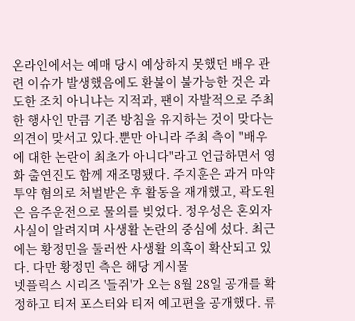온라인에서는 예매 당시 예상하지 못했던 배우 관련 이슈가 발생했음에도 환불이 불가능한 것은 과도한 조치 아니냐는 지적과, 팬이 자발적으로 주최한 행사인 만큼 기존 방침을 유지하는 것이 맞다는 의견이 맞서고 있다.뿐만 아니라 주최 측이 "배우에 대한 논란이 최초가 아니다"라고 언급하면서 영화 출연진도 함께 재조명됐다. 주지훈은 과거 마약 투약 혐의로 처벌받은 후 활동을 재개했고, 곽도원은 음주운전으로 물의를 빚었다. 정우성은 혼외자 사실이 알려지며 사생활 논란의 중심에 섰다. 최근에는 황정민을 둘러싼 사생활 의혹이 확산되고 있다. 다만 황정민 측은 해당 게시물
넷플릭스 시리즈 '들쥐'가 오는 8월 28일 공개를 확정하고 티저 포스터와 티저 예고편을 공개했다. 류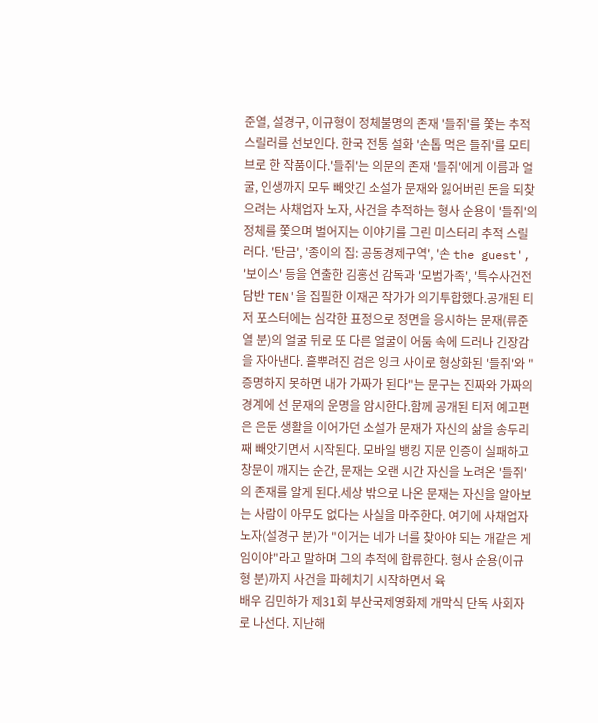준열, 설경구, 이규형이 정체불명의 존재 '들쥐'를 쫓는 추적 스릴러를 선보인다. 한국 전통 설화 '손톱 먹은 들쥐'를 모티브로 한 작품이다.'들쥐'는 의문의 존재 '들쥐'에게 이름과 얼굴, 인생까지 모두 빼앗긴 소설가 문재와 잃어버린 돈을 되찾으려는 사채업자 노자, 사건을 추적하는 형사 순용이 '들쥐'의 정체를 쫓으며 벌어지는 이야기를 그린 미스터리 추적 스릴러다. '탄금', '종이의 집: 공동경제구역', '손 the guest', '보이스' 등을 연출한 김홍선 감독과 '모범가족', '특수사건전담반 TEN'을 집필한 이재곤 작가가 의기투합했다.공개된 티저 포스터에는 심각한 표정으로 정면을 응시하는 문재(류준열 분)의 얼굴 뒤로 또 다른 얼굴이 어둠 속에 드러나 긴장감을 자아낸다. 흩뿌려진 검은 잉크 사이로 형상화된 '들쥐'와 "증명하지 못하면 내가 가짜가 된다"는 문구는 진짜와 가짜의 경계에 선 문재의 운명을 암시한다.함께 공개된 티저 예고편은 은둔 생활을 이어가던 소설가 문재가 자신의 삶을 송두리째 빼앗기면서 시작된다. 모바일 뱅킹 지문 인증이 실패하고 창문이 깨지는 순간, 문재는 오랜 시간 자신을 노려온 '들쥐'의 존재를 알게 된다.세상 밖으로 나온 문재는 자신을 알아보는 사람이 아무도 없다는 사실을 마주한다. 여기에 사채업자 노자(설경구 분)가 "이거는 네가 너를 찾아야 되는 개같은 게임이야"라고 말하며 그의 추적에 합류한다. 형사 순용(이규형 분)까지 사건을 파헤치기 시작하면서 육
배우 김민하가 제31회 부산국제영화제 개막식 단독 사회자로 나선다. 지난해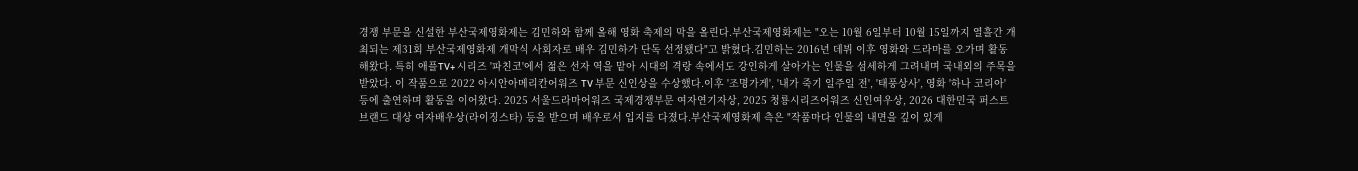경쟁 부문을 신설한 부산국제영화제는 김민하와 함께 올해 영화 축제의 막을 올린다.부산국제영화제는 "오는 10월 6일부터 10월 15일까지 열흘간 개최되는 제31회 부산국제영화제 개막식 사회자로 배우 김민하가 단독 선정됐다"고 밝혔다.김민하는 2016년 데뷔 이후 영화와 드라마를 오가며 활동해왔다. 특히 애플TV+ 시리즈 '파친코'에서 젊은 선자 역을 맡아 시대의 격랑 속에서도 강인하게 살아가는 인물을 섬세하게 그려내며 국내외의 주목을 받았다. 이 작품으로 2022 아시안아메리칸어워즈 TV 부문 신인상을 수상했다.이후 '조명가게', '내가 죽기 일주일 전', '태풍상사', 영화 '하나 코리아' 등에 출연하며 활동을 이어왔다. 2025 서울드라마어워즈 국제경쟁부문 여자연기자상, 2025 청룡시리즈어워즈 신인여우상, 2026 대한민국 퍼스트브랜드 대상 여자배우상(라이징스타) 등을 받으며 배우로서 입지를 다졌다.부산국제영화제 측은 "작품마다 인물의 내면을 깊이 있게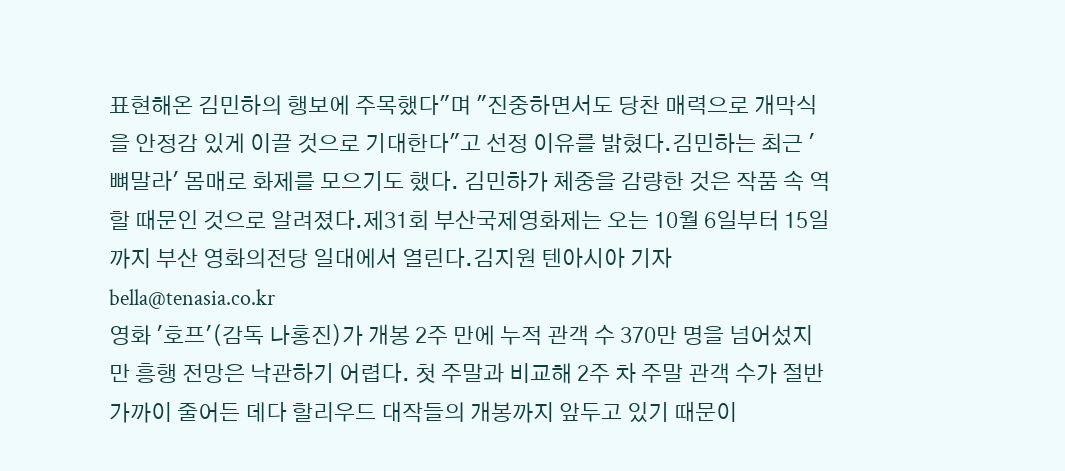표현해온 김민하의 행보에 주목했다"며 "진중하면서도 당찬 매력으로 개막식을 안정감 있게 이끌 것으로 기대한다"고 선정 이유를 밝혔다.김민하는 최근 '뼈말라' 몸매로 화제를 모으기도 했다. 김민하가 체중을 감량한 것은 작품 속 역할 때문인 것으로 알려졌다.제31회 부산국제영화제는 오는 10월 6일부터 15일까지 부산 영화의전당 일대에서 열린다.김지원 텐아시아 기자 bella@tenasia.co.kr
영화 '호프'(감독 나홍진)가 개봉 2주 만에 누적 관객 수 370만 명을 넘어섰지만 흥행 전망은 낙관하기 어렵다. 첫 주말과 비교해 2주 차 주말 관객 수가 절반 가까이 줄어든 데다 할리우드 대작들의 개봉까지 앞두고 있기 때문이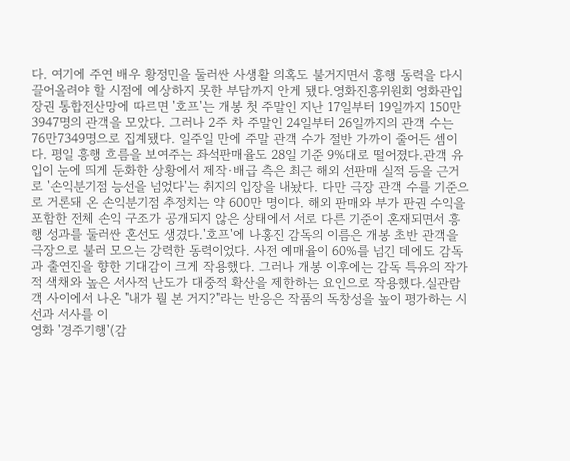다. 여기에 주연 배우 황정민을 둘러싼 사생활 의혹도 불거지면서 흥행 동력을 다시 끌어올려야 할 시점에 예상하지 못한 부담까지 안게 됐다.영화진흥위원회 영화관입장권 통합전산망에 따르면 '호프'는 개봉 첫 주말인 지난 17일부터 19일까지 150만3947명의 관객을 모았다. 그러나 2주 차 주말인 24일부터 26일까지의 관객 수는 76만7349명으로 집계됐다. 일주일 만에 주말 관객 수가 절반 가까이 줄어든 셈이다. 평일 흥행 흐름을 보여주는 좌석판매율도 28일 기준 9%대로 떨어졌다.관객 유입이 눈에 띄게 둔화한 상황에서 제작·배급 측은 최근 해외 선판매 실적 등을 근거로 '손익분기점 능선을 넘었다'는 취지의 입장을 내놨다. 다만 극장 관객 수를 기준으로 거론돼 온 손익분기점 추정치는 약 600만 명이다. 해외 판매와 부가 판권 수익을 포함한 전체 손익 구조가 공개되지 않은 상태에서 서로 다른 기준이 혼재되면서 흥행 성과를 둘러싼 혼선도 생겼다.'호프'에 나홍진 감독의 이름은 개봉 초반 관객을 극장으로 불러 모으는 강력한 동력이었다. 사전 예매율이 60%를 넘긴 데에도 감독과 출연진을 향한 기대감이 크게 작용했다. 그러나 개봉 이후에는 감독 특유의 작가적 색채와 높은 서사적 난도가 대중적 확산을 제한하는 요인으로 작용했다.실관람객 사이에서 나온 "내가 뭘 본 거지?"라는 반응은 작품의 독창성을 높이 평가하는 시선과 서사를 이
영화 '경주기행'(감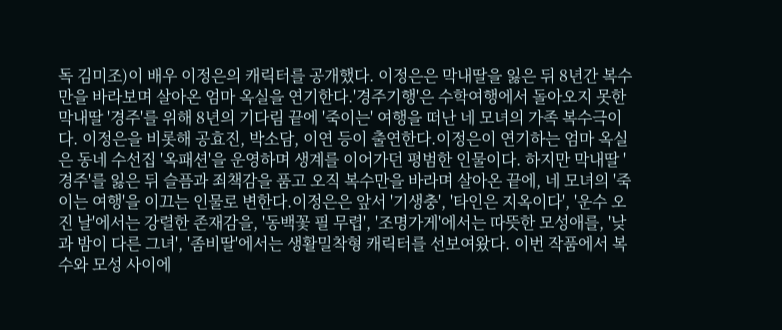독 김미조)이 배우 이정은의 캐릭터를 공개했다. 이정은은 막내딸을 잃은 뒤 8년간 복수만을 바라보며 살아온 엄마 옥실을 연기한다.'경주기행'은 수학여행에서 돌아오지 못한 막내딸 '경주'를 위해 8년의 기다림 끝에 '죽이는' 여행을 떠난 네 모녀의 가족 복수극이다. 이정은을 비롯해 공효진, 박소담, 이연 등이 출연한다.이정은이 연기하는 엄마 옥실은 동네 수선집 '옥패션'을 운영하며 생계를 이어가던 평범한 인물이다. 하지만 막내딸 '경주'를 잃은 뒤 슬픔과 죄책감을 품고 오직 복수만을 바라며 살아온 끝에, 네 모녀의 '죽이는 여행'을 이끄는 인물로 변한다.이정은은 앞서 '기생충', '타인은 지옥이다', '운수 오진 날'에서는 강렬한 존재감을, '동백꽃 필 무렵', '조명가게'에서는 따뜻한 모성애를, '낮과 밤이 다른 그녀', '좀비딸'에서는 생활밀착형 캐릭터를 선보여왔다. 이번 작품에서 복수와 모성 사이에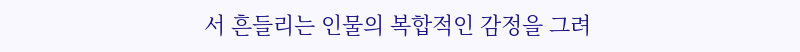서 흔들리는 인물의 복합적인 감정을 그려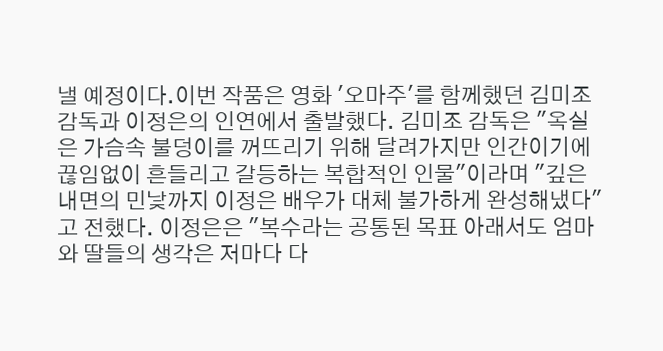낼 예정이다.이번 작품은 영화 '오마주'를 함께했던 김미조 감독과 이정은의 인연에서 출발했다. 김미조 감독은 "옥실은 가슴속 불덩이를 꺼뜨리기 위해 달려가지만 인간이기에 끊임없이 흔들리고 갈등하는 복합적인 인물"이라며 "깊은 내면의 민낯까지 이정은 배우가 대체 불가하게 완성해냈다"고 전했다. 이정은은 "복수라는 공통된 목표 아래서도 엄마와 딸들의 생각은 저마다 다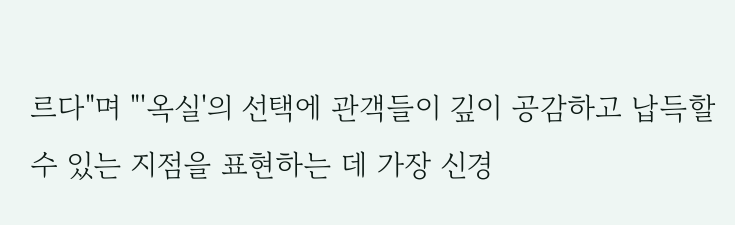르다"며 "'옥실'의 선택에 관객들이 깊이 공감하고 납득할 수 있는 지점을 표현하는 데 가장 신경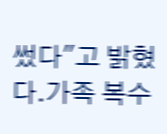썼다"고 밝혔다.가족 복수